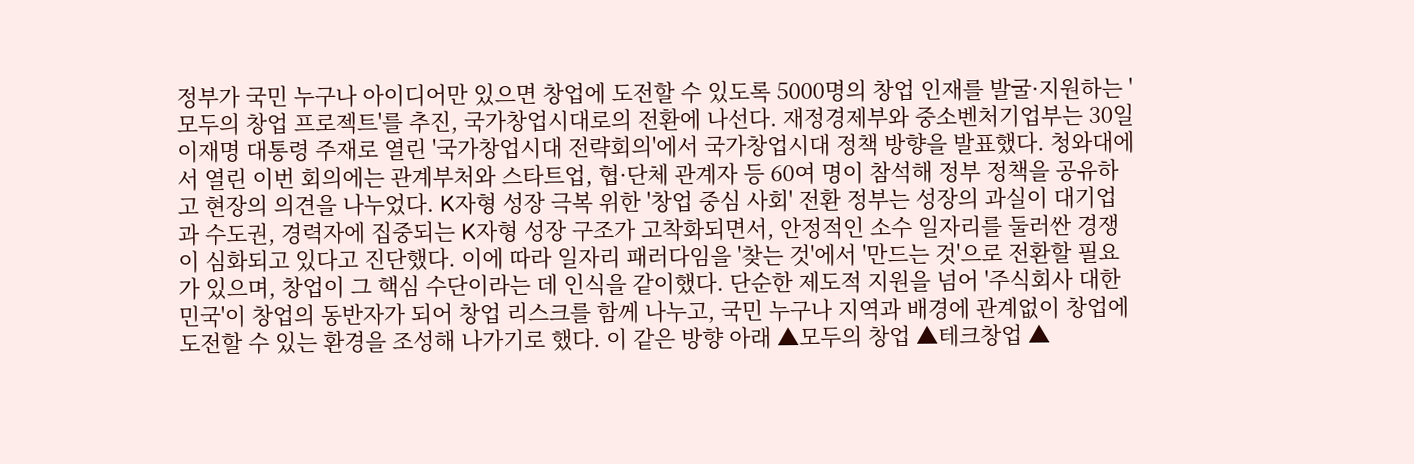정부가 국민 누구나 아이디어만 있으면 창업에 도전할 수 있도록 5000명의 창업 인재를 발굴·지원하는 '모두의 창업 프로젝트'를 추진, 국가창업시대로의 전환에 나선다. 재정경제부와 중소벤처기업부는 30일 이재명 대통령 주재로 열린 '국가창업시대 전략회의'에서 국가창업시대 정책 방향을 발표했다. 청와대에서 열린 이번 회의에는 관계부처와 스타트업, 협·단체 관계자 등 60여 명이 참석해 정부 정책을 공유하고 현장의 의견을 나누었다. K자형 성장 극복 위한 '창업 중심 사회' 전환 정부는 성장의 과실이 대기업과 수도권, 경력자에 집중되는 K자형 성장 구조가 고착화되면서, 안정적인 소수 일자리를 둘러싼 경쟁이 심화되고 있다고 진단했다. 이에 따라 일자리 패러다임을 '찾는 것'에서 '만드는 것'으로 전환할 필요가 있으며, 창업이 그 핵심 수단이라는 데 인식을 같이했다. 단순한 제도적 지원을 넘어 '주식회사 대한민국'이 창업의 동반자가 되어 창업 리스크를 함께 나누고, 국민 누구나 지역과 배경에 관계없이 창업에 도전할 수 있는 환경을 조성해 나가기로 했다. 이 같은 방향 아래 ▲모두의 창업 ▲테크창업 ▲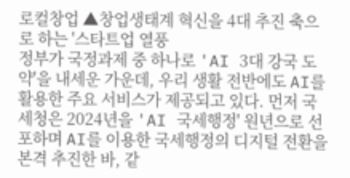로컬창업 ▲창업생태계 혁신을 4대 추진 축으로 하는 '스타트업 열풍
정부가 국정과제 중 하나로 'AI 3대 강국 도약'을 내세운 가운데, 우리 생활 전반에도 AI를 활용한 주요 서비스가 제공되고 있다. 먼저 국세청은 2024년을 'AI 국세행정' 원년으로 선포하며 AI를 이용한 국세행정의 디지털 전환을 본격 추진한 바, 같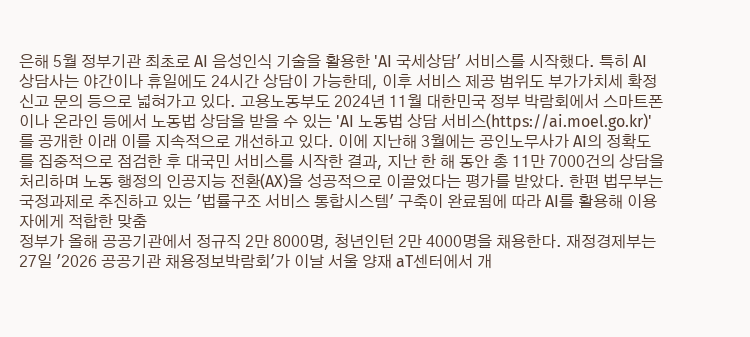은해 5월 정부기관 최초로 AI 음성인식 기술을 활용한 'AI 국세상담' 서비스를 시작했다. 특히 AI 상담사는 야간이나 휴일에도 24시간 상담이 가능한데, 이후 서비스 제공 범위도 부가가치세 확정신고 문의 등으로 넓혀가고 있다. 고용노동부도 2024년 11월 대한민국 정부 박람회에서 스마트폰이나 온라인 등에서 노동법 상담을 받을 수 있는 'AI 노동법 상담 서비스(https://ai.moel.go.kr)'를 공개한 이래 이를 지속적으로 개선하고 있다. 이에 지난해 3월에는 공인노무사가 AI의 정확도를 집중적으로 점검한 후 대국민 서비스를 시작한 결과, 지난 한 해 동안 총 11만 7000건의 상담을 처리하며 노동 행정의 인공지능 전환(AX)을 성공적으로 이끌었다는 평가를 받았다. 한편 법무부는 국정과제로 추진하고 있는 '법률구조 서비스 통합시스템' 구축이 완료됨에 따라 AI를 활용해 이용자에게 적합한 맞춤
정부가 올해 공공기관에서 정규직 2만 8000명, 청년인턴 2만 4000명을 채용한다. 재정경제부는 27일 '2026 공공기관 채용정보박람회'가 이날 서울 양재 aT센터에서 개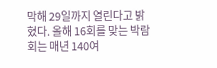막해 29일까지 열린다고 밝혔다. 올해 16회를 맞는 박람회는 매년 140여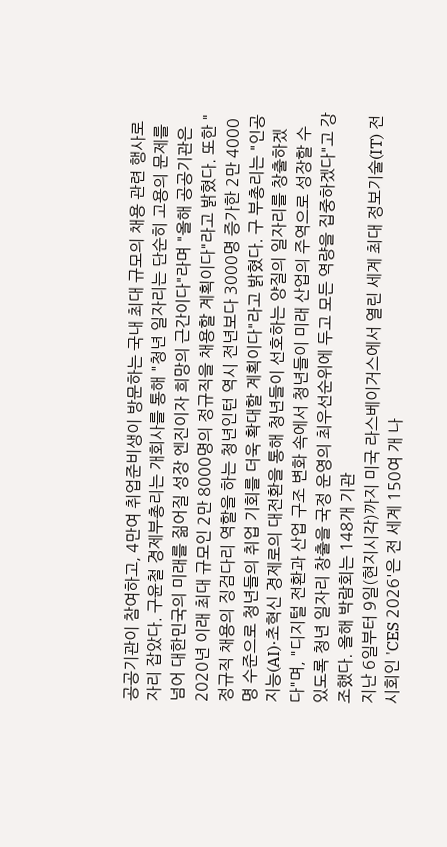공공기관이 참여하고, 4만여 취업준비생이 방문하는 국내 최대 규모의 채용 관련 행사로 자리 잡았다. 구윤철 경제부총리는 개회사를 통해 "청년 일자리는 단순히 고용의 문제를 넘어 대한민국의 미래를 짊어질 성장 엔진이자 희망의 근간이다"라며 "올해 공공기관은 2020년 이래 최대 규모인 2만 8000명의 정규직을 채용할 계획이다"라고 밝혔다. 또한 "정규직 채용의 징검다리 역할을 하는 청년인턴 역시 전년보다 3000명 증가한 2만 4000명 수준으로 청년들의 취업 기회를 더욱 확대할 계획이다"라고 밝혔다. 구 부총리는 "인공지능(AI)·초혁신 경제로의 대전환을 통해 청년들이 선호하는 양질의 일자리를 창출하겠다"며, "디지털 전환과 산업 구조 변화 속에서 청년들이 미래 산업의 주역으로 성장할 수 있도록 청년 일자리 창출을 국정 운영의 최우선순위에 두고 모든 역량을 집중하겠다"고 강조했다. 올해 박람회는 148개 기관
지난 6일부터 9일(현지시각)까지 미국 라스베이거스에서 열린 세계 최대 정보기술(IT) 전시회인 'CES 2026'은 전 세계 150여 개 나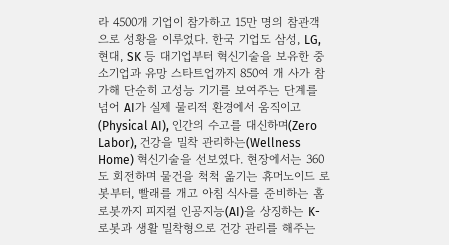라 4500개 기업이 참가하고 15만 명의 참관객으로 성황을 이루었다. 한국 기업도 삼성, LG, 현대, SK 등 대기업부터 혁신기술을 보유한 중소기업과 유망 스타트업까지 850여 개 사가 참가해 단순히 고성능 기기를 보여주는 단계를 넘어 AI가 실제 물리적 환경에서 움직이고(Physical AI), 인간의 수고를 대신하며(Zero Labor), 건강을 밀착 관리하는(Wellness Home) 혁신기술을 선보였다. 현장에서는 360도 회전하며 물건을 척척 옮기는 휴머노이드 로봇부터, 빨래를 개고 아침 식사를 준비하는 홈 로봇까지 피지컬 인공지능(AI)을 상징하는 K-로봇과 생활 밀착형으로 건강 관리를 해주는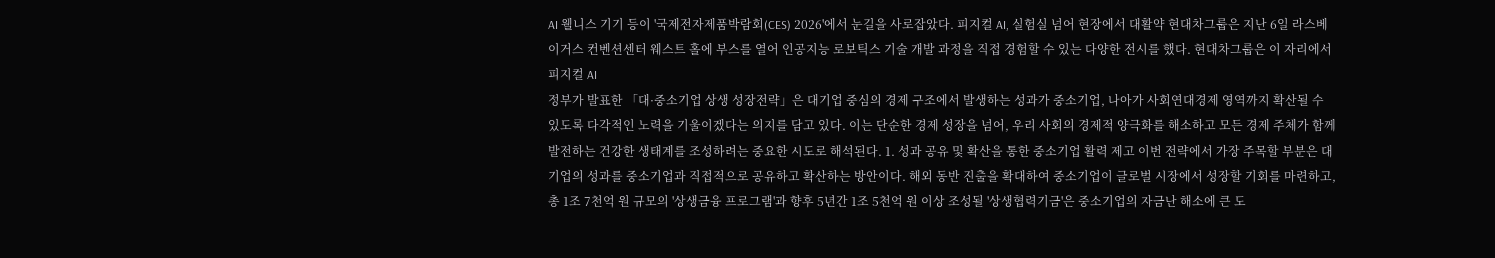AI 웰니스 기기 등이 '국제전자제품박람회(CES) 2026'에서 눈길을 사로잡았다. 피지컬 AI, 실험실 넘어 현장에서 대활약 현대차그룹은 지난 6일 라스베이거스 컨벤션센터 웨스트 홀에 부스를 열어 인공지능 로보틱스 기술 개발 과정을 직접 경험할 수 있는 다양한 전시를 했다. 현대차그룹은 이 자리에서 피지컬 AI
정부가 발표한 「대·중소기업 상생 성장전략」은 대기업 중심의 경제 구조에서 발생하는 성과가 중소기업, 나아가 사회연대경제 영역까지 확산될 수 있도록 다각적인 노력을 기울이겠다는 의지를 담고 있다. 이는 단순한 경제 성장을 넘어, 우리 사회의 경제적 양극화를 해소하고 모든 경제 주체가 함께 발전하는 건강한 생태계를 조성하려는 중요한 시도로 해석된다. 1. 성과 공유 및 확산을 통한 중소기업 활력 제고 이번 전략에서 가장 주목할 부분은 대기업의 성과를 중소기업과 직접적으로 공유하고 확산하는 방안이다. 해외 동반 진출을 확대하여 중소기업이 글로벌 시장에서 성장할 기회를 마련하고, 총 1조 7천억 원 규모의 '상생금융 프로그램'과 향후 5년간 1조 5천억 원 이상 조성될 '상생협력기금'은 중소기업의 자금난 해소에 큰 도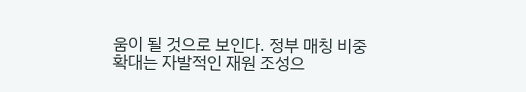움이 될 것으로 보인다. 정부 매칭 비중 확대는 자발적인 재원 조성으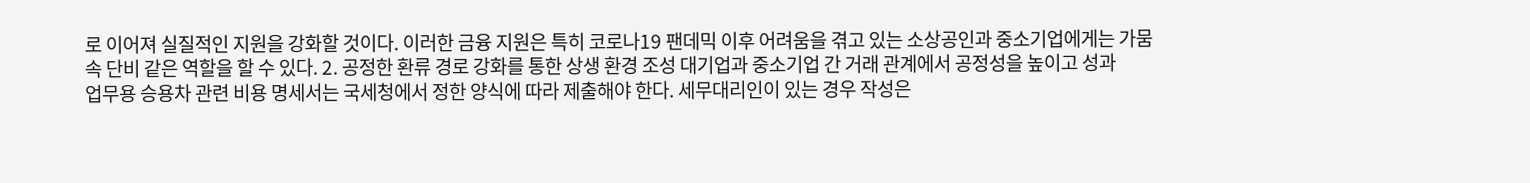로 이어져 실질적인 지원을 강화할 것이다. 이러한 금융 지원은 특히 코로나19 팬데믹 이후 어려움을 겪고 있는 소상공인과 중소기업에게는 가뭄 속 단비 같은 역할을 할 수 있다. 2. 공정한 환류 경로 강화를 통한 상생 환경 조성 대기업과 중소기업 간 거래 관계에서 공정성을 높이고 성과
업무용 승용차 관련 비용 명세서는 국세청에서 정한 양식에 따라 제출해야 한다. 세무대리인이 있는 경우 작성은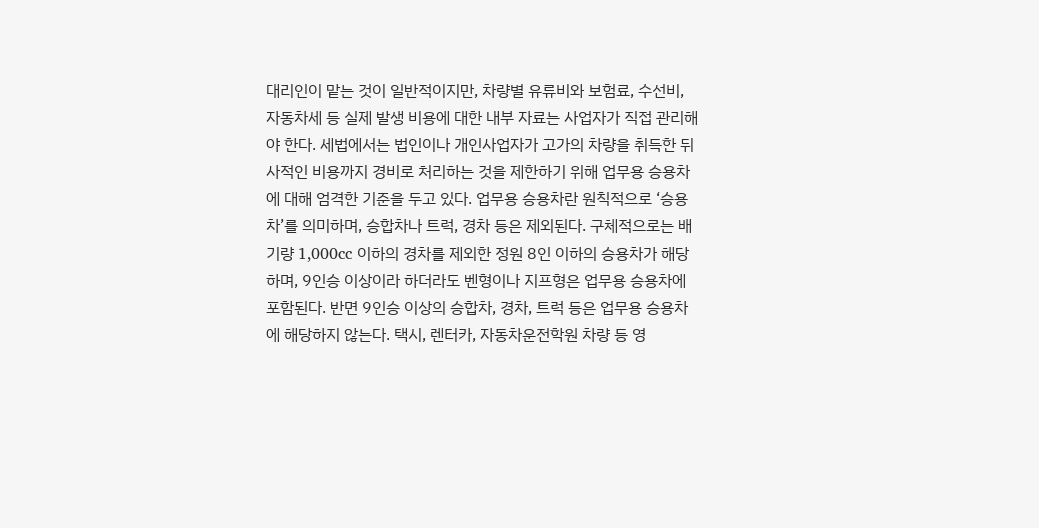대리인이 맡는 것이 일반적이지만, 차량별 유류비와 보험료, 수선비, 자동차세 등 실제 발생 비용에 대한 내부 자료는 사업자가 직접 관리해야 한다. 세법에서는 법인이나 개인사업자가 고가의 차량을 취득한 뒤 사적인 비용까지 경비로 처리하는 것을 제한하기 위해 업무용 승용차에 대해 엄격한 기준을 두고 있다. 업무용 승용차란 원칙적으로 ‘승용차’를 의미하며, 승합차나 트럭, 경차 등은 제외된다. 구체적으로는 배기량 1,000cc 이하의 경차를 제외한 정원 8인 이하의 승용차가 해당하며, 9인승 이상이라 하더라도 벤형이나 지프형은 업무용 승용차에 포함된다. 반면 9인승 이상의 승합차, 경차, 트럭 등은 업무용 승용차에 해당하지 않는다. 택시, 렌터카, 자동차운전학원 차량 등 영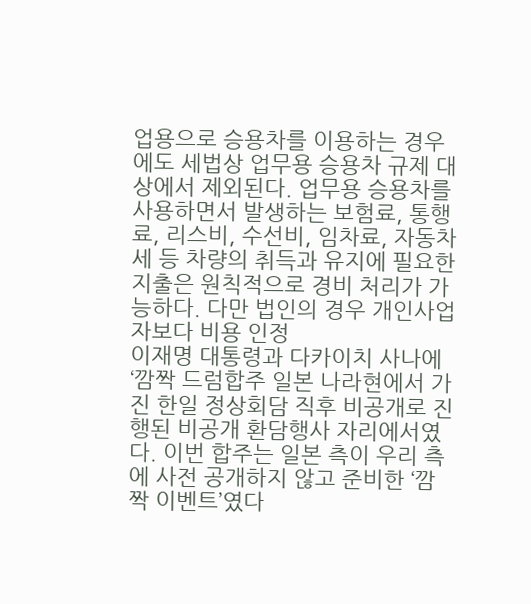업용으로 승용차를 이용하는 경우에도 세법상 업무용 승용차 규제 대상에서 제외된다. 업무용 승용차를 사용하면서 발생하는 보험료, 통행료, 리스비, 수선비, 임차료, 자동차세 등 차량의 취득과 유지에 필요한 지출은 원칙적으로 경비 처리가 가능하다. 다만 법인의 경우 개인사업자보다 비용 인정
이재명 대통령과 다카이치 사나에 ‘깜짝 드럼합주 일본 나라현에서 가진 한일 정상회담 직후 비공개로 진행된 비공개 환담행사 자리에서였다. 이번 합주는 일본 측이 우리 측에 사전 공개하지 않고 준비한 ‘깜짝 이벤트’였다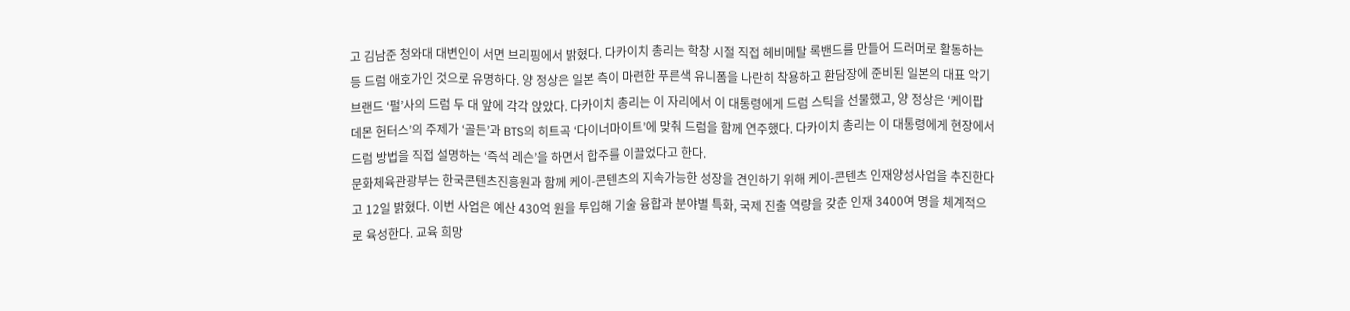고 김남준 청와대 대변인이 서면 브리핑에서 밝혔다. 다카이치 총리는 학창 시절 직접 헤비메탈 록밴드를 만들어 드러머로 활동하는 등 드럼 애호가인 것으로 유명하다. 양 정상은 일본 측이 마련한 푸른색 유니폼을 나란히 착용하고 환담장에 준비된 일본의 대표 악기 브랜드 ‘펄’사의 드럼 두 대 앞에 각각 앉았다. 다카이치 총리는 이 자리에서 이 대통령에게 드럼 스틱을 선물했고, 양 정상은 ‘케이팝 데몬 헌터스’의 주제가 ‘골든’과 BTS의 히트곡 ‘다이너마이트’에 맞춰 드럼을 함께 연주했다. 다카이치 총리는 이 대통령에게 현장에서 드럼 방법을 직접 설명하는 ‘즉석 레슨’을 하면서 합주를 이끌었다고 한다.
문화체육관광부는 한국콘텐츠진흥원과 함께 케이-콘텐츠의 지속가능한 성장을 견인하기 위해 케이-콘텐츠 인재양성사업을 추진한다고 12일 밝혔다. 이번 사업은 예산 430억 원을 투입해 기술 융합과 분야별 특화, 국제 진출 역량을 갖춘 인재 3400여 명을 체계적으로 육성한다. 교육 희망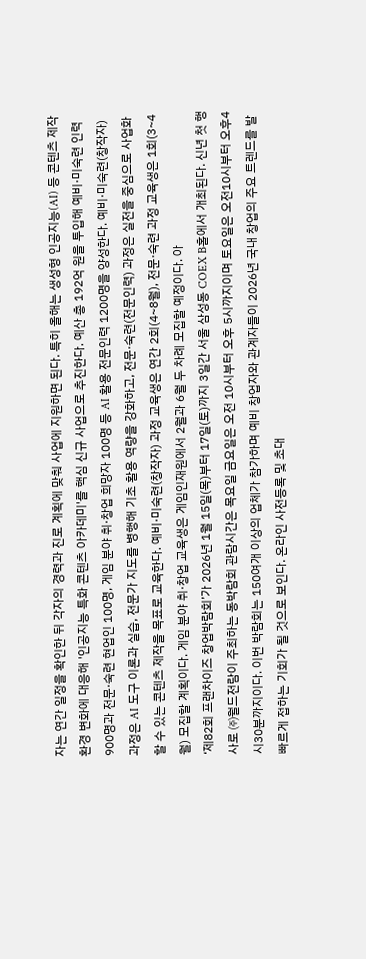자는 연간 일정을 확인한 뒤 각자의 경력과 진로 계획에 맞춰 사업에 지원하면 된다. 특히 올해는 생성형 인공지능(AI) 등 콘텐츠 제작 환경 변화에 대응해 '인공지능 특화 콘텐츠 아카데미'를 핵심 신규 사업으로 추진한다. 예산 총 192억 원을 투입해 예비·미숙련 인력 900명과 전문·숙련 현업인 100명, 게임 분야 취·창업 희망자 100명 등 AI 활용 전문인력 1200명을 양성한다. 예비·미숙련(창작자) 과정은 AI 도구 이론과 실습, 전문가 지도를 병행해 기초 활용 역량을 강화하고, 전문·숙련(전문인력) 과정은 실전을 중심으로 사업화할 수 있는 콘텐츠 제작을 목표로 교육한다. 예비·미숙련(창작자) 과정 교육생은 연간 2회(4~8월), 전문·숙련 과정 교육생은 1회(3~4월) 모집할 계획이다. 게임 분야 취·창업 교육생은 게임인재원에서 2월과 6월 두 차례 모집할 예정이다. 아
‘제82회 프랜차이즈 창업박람회’가 2026년 1월 15일(목)부터 17일(토)까지 3일간 서울 삼성동 COEX B홀에서 개최된다. 신년 첫 행사로 ㈜월드전람이 주최하는 동박람회 관람시간은 목요일 금요일은 오전 10시부터 오후 5시까지이며 토요일은 오전10시부터 오후4시30분까지이다. 이번 박람회는 150여개 이상의 업체가 참가하며 예비 창업자와 관계자들이 2026년 국내 창업의 주요 트렌드를 발빠르게 접하는 기회가 될 것으로 보인다. 온라인 사전등록 및 초대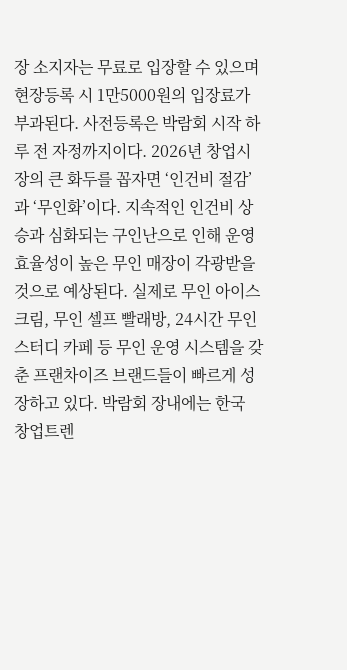장 소지자는 무료로 입장할 수 있으며 현장등록 시 1만5000원의 입장료가 부과된다. 사전등록은 박람회 시작 하루 전 자정까지이다. 2026년 창업시장의 큰 화두를 꼽자면 ‘인건비 절감’과 ‘무인화’이다. 지속적인 인건비 상승과 심화되는 구인난으로 인해 운영 효율성이 높은 무인 매장이 각광받을 것으로 예상된다. 실제로 무인 아이스크림, 무인 셀프 빨래방, 24시간 무인 스터디 카페 등 무인 운영 시스템을 갖춘 프랜차이즈 브랜드들이 빠르게 성장하고 있다. 박람회 장내에는 한국 창업트렌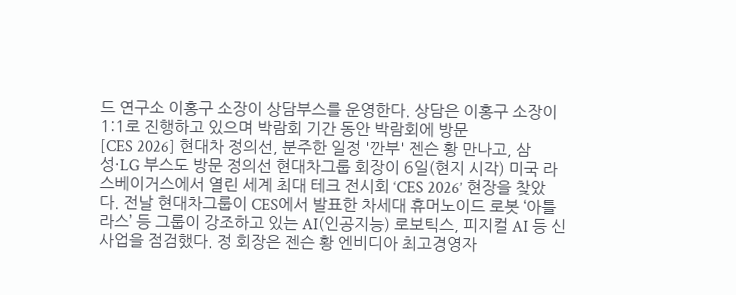드 연구소 이홍구 소장이 상담부스를 운영한다. 상담은 이홍구 소장이 1:1로 진행하고 있으며 박람회 기간 동안 박람회에 방문
[CES 2026] 현대차 정의선, 분주한 일정 '깐부' 젠슨 황 만나고, 삼성·LG 부스도 방문 정의선 현대차그룹 회장이 6일(현지 시각) 미국 라스베이거스에서 열린 세계 최대 테크 전시회 ‘CES 2026’ 현장을 찾았다. 전날 현대차그룹이 CES에서 발표한 차세대 휴머노이드 로봇 ‘아틀라스’ 등 그룹이 강조하고 있는 AI(인공지능) 로보틱스, 피지컬 AI 등 신사업을 점검했다. 정 회장은 젠슨 황 엔비디아 최고경영자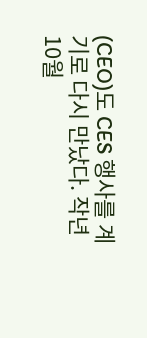(CEO)도 CES 행사를 계기로 다시 만났다. 작년 10월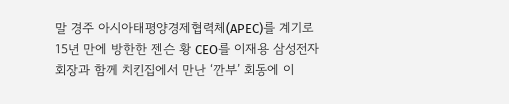말 경주 아시아태평양경제협력체(APEC)를 계기로 15년 만에 방한한 젠슨 황 CEO를 이재용 삼성전자 회장과 함께 치킨집에서 만난 ‘깐부’ 회동에 이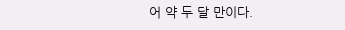어 약 두 달 만이다.